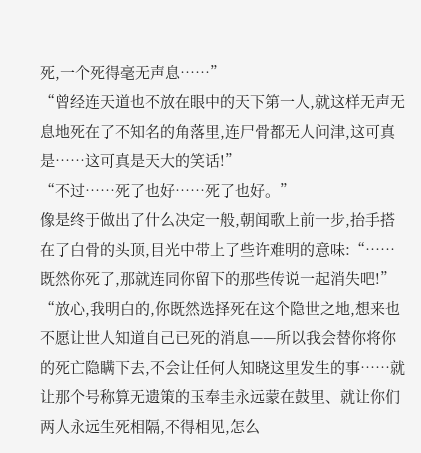死,一个死得毫无声息……”
“曾经连天道也不放在眼中的天下第一人,就这样无声无息地死在了不知名的角落里,连尸骨都无人问津,这可真是……这可真是天大的笑话!”
“不过……死了也好……死了也好。”
像是终于做出了什么决定一般,朝闻歌上前一步,抬手搭在了白骨的头顶,目光中带上了些许难明的意味:“……既然你死了,那就连同你留下的那些传说一起消失吧!”
“放心,我明白的,你既然选择死在这个隐世之地,想来也不愿让世人知道自己已死的消息——所以我会替你将你的死亡隐瞒下去,不会让任何人知晓这里发生的事……就让那个号称算无遗策的玉奉圭永远蒙在鼓里、就让你们两人永远生死相隔,不得相见,怎么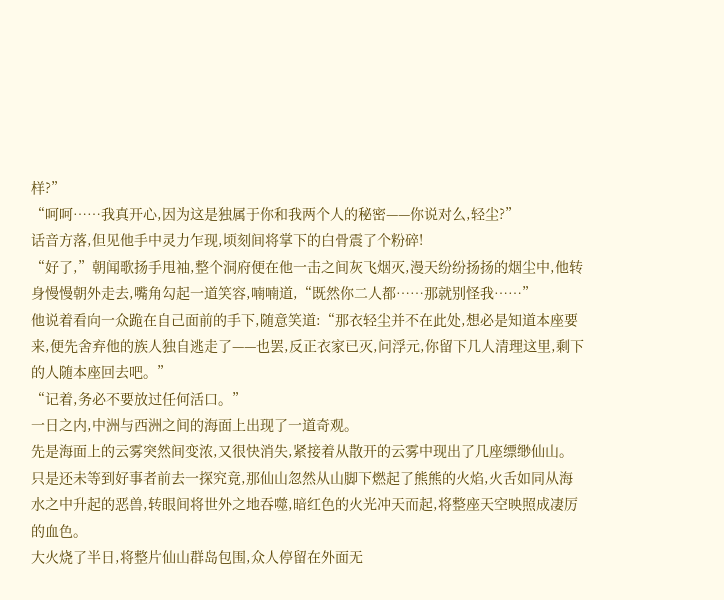样?”
“呵呵……我真开心,因为这是独属于你和我两个人的秘密——你说对么,轻尘?”
话音方落,但见他手中灵力乍现,顷刻间将掌下的白骨震了个粉碎!
“好了,”朝闻歌扬手甩袖,整个洞府便在他一击之间灰飞烟灭,漫天纷纷扬扬的烟尘中,他转身慢慢朝外走去,嘴角勾起一道笑容,喃喃道,“既然你二人都……那就别怪我……”
他说着看向一众跪在自己面前的手下,随意笑道:“那衣轻尘并不在此处,想必是知道本座要来,便先舍弃他的族人独自逃走了——也罢,反正衣家已灭,问浮元,你留下几人清理这里,剩下的人随本座回去吧。”
“记着,务必不要放过任何活口。”
一日之内,中洲与西洲之间的海面上出现了一道奇观。
先是海面上的云雾突然间变浓,又很快消失,紧接着从散开的云雾中现出了几座缥缈仙山。
只是还未等到好事者前去一探究竟,那仙山忽然从山脚下燃起了熊熊的火焰,火舌如同从海水之中升起的恶兽,转眼间将世外之地吞噬,暗红色的火光冲天而起,将整座天空映照成凄厉的血色。
大火烧了半日,将整片仙山群岛包围,众人停留在外面无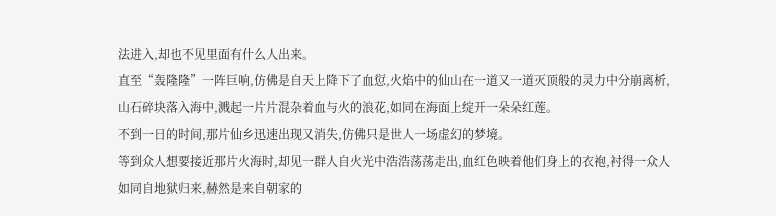法进入,却也不见里面有什么人出来。
直至“轰隆隆”一阵巨响,仿佛是自天上降下了血愆,火焰中的仙山在一道又一道灭顶般的灵力中分崩离析,山石碎块落入海中,溅起一片片混杂着血与火的浪花,如同在海面上绽开一朵朵红莲。
不到一日的时间,那片仙乡迅速出现又消失,仿佛只是世人一场虚幻的梦境。
等到众人想要接近那片火海时,却见一群人自火光中浩浩荡荡走出,血红色映着他们身上的衣袍,衬得一众人如同自地狱归来,赫然是来自朝家的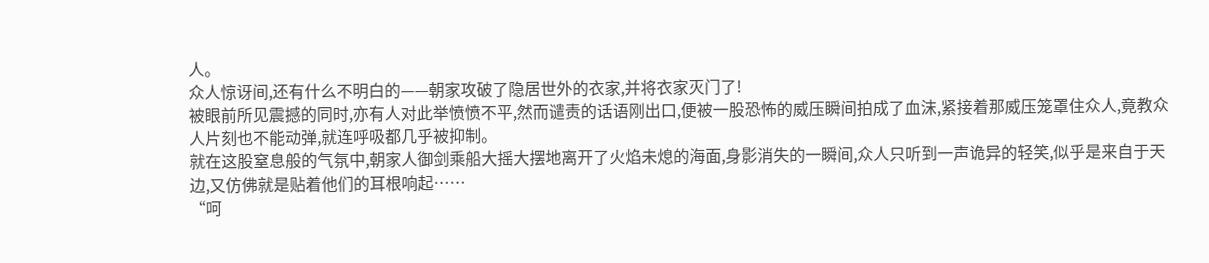人。
众人惊讶间,还有什么不明白的——朝家攻破了隐居世外的衣家,并将衣家灭门了!
被眼前所见震撼的同时,亦有人对此举愤愤不平,然而谴责的话语刚出口,便被一股恐怖的威压瞬间拍成了血沫,紧接着那威压笼罩住众人,竟教众人片刻也不能动弹,就连呼吸都几乎被抑制。
就在这股窒息般的气氛中,朝家人御剑乘船大摇大摆地离开了火焰未熄的海面,身影消失的一瞬间,众人只听到一声诡异的轻笑,似乎是来自于天边,又仿佛就是贴着他们的耳根响起……
“呵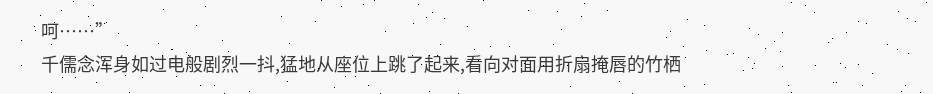呵……”
千儒念浑身如过电般剧烈一抖,猛地从座位上跳了起来,看向对面用折扇掩唇的竹栖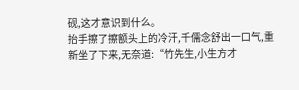砚,这才意识到什么。
抬手擦了擦额头上的冷汗,千儒念舒出一口气,重新坐了下来,无奈道:“竹先生,小生方才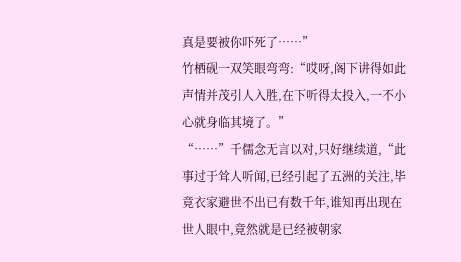真是要被你吓死了……”
竹栖砚一双笑眼弯弯:“哎呀,阁下讲得如此声情并茂引人入胜,在下听得太投入,一不小心就身临其境了。”
“……”千儒念无言以对,只好继续道,“此事过于耸人听闻,已经引起了五洲的关注,毕竟衣家避世不出已有数千年,谁知再出现在世人眼中,竟然就是已经被朝家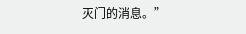灭门的消息。”